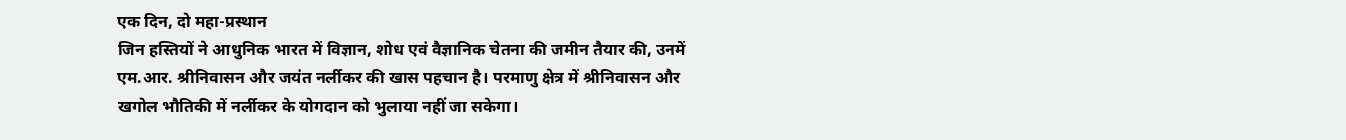एक दिन, दो महा-प्रस्थान
जिन हस्तियों ने आधुनिक भारत में विज्ञान, शोध एवं वैज्ञानिक चेतना की जमीन तैयार की, उनमें एम.आर. श्रीनिवासन और जयंत नर्लीकर की खास पहचान है। परमाणु क्षेत्र में श्रीनिवासन और खगोल भौतिकी में नर्लीकर के योगदान को भुलाया नहीं जा सकेगा।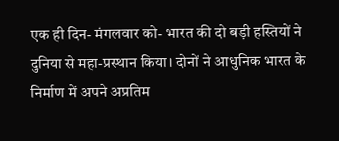एक ही दिन- मंगलवार को- भारत की दो बड़ी हस्तियों ने दुनिया से महा-प्रस्थान किया। दोनों ने आधुनिक भारत के निर्माण में अपने अप्रतिम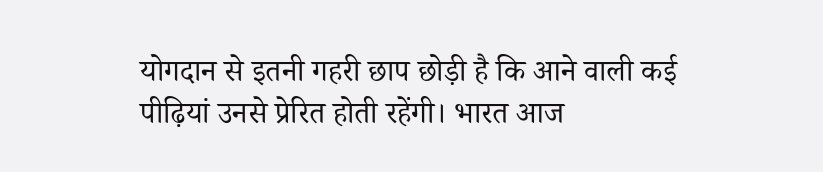योगदान से इतनी गहरी छाप छोड़ी है कि आने वाली कई पीढ़ियां उनसे प्रेरित होती रहेंगी। भारत आज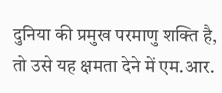दुनिया की प्रमुख परमाणु शक्ति है, तो उसे यह क्षमता देने में एम.आर.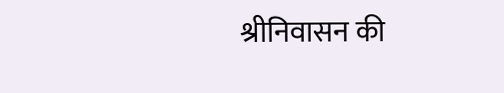श्रीनिवासन की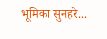भूमिका सुनहरे...